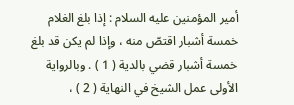أمير المؤمنين عليه السلام : إذا بلغ الغلام خمسة أشبار اقتصّ منه ، وإذا لم يكن قد بلغ خمسة أشبار قضي بالدية ( 1 ) . وبالرواية الأولى عمل الشيخ في النهاية ( 2 ) ،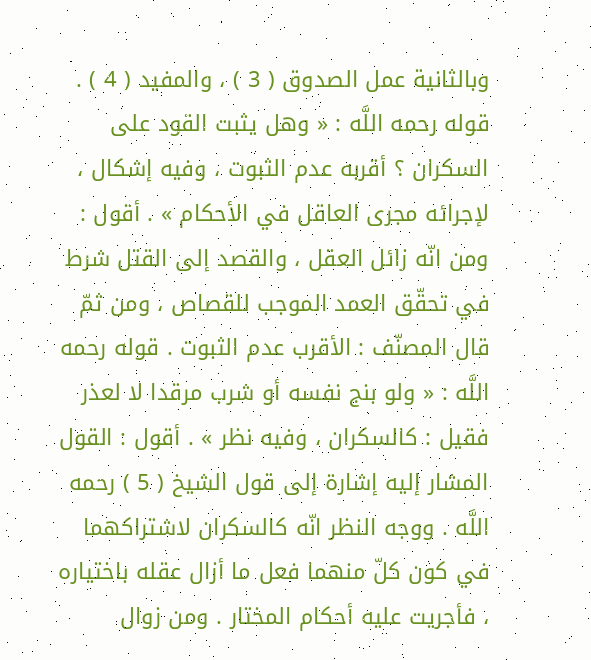وبالثانية عمل الصدوق ( 3 ) ، والمفيد ( 4 ) . قوله رحمه اللَّه : « وهل يثبت القود على السكران ؟ أقربه عدم الثبوت ، وفيه إشكال ، لإجرائه مجرى العاقل في الأحكام » . أقول : ومن انّه زائل العقل ، والقصد إلى القتل شرط في تحقّق العمد الموجب للقصاص ، ومن ثمّ قال المصنّف : الأقرب عدم الثبوت . قوله رحمه اللَّه : « ولو بنج نفسه أو شرب مرقدا لا لعذر فقيل : كالسكران ، وفيه نظر » . أقول : القول المشار إليه إشارة إلى قول الشيخ ( 5 ) رحمه اللَّه . ووجه النظر انّه كالسكران لاشتراكهما في كون كلّ منهما فعل ما أزال عقله باختياره ، فأجريت عليه أحكام المختار . ومن زوال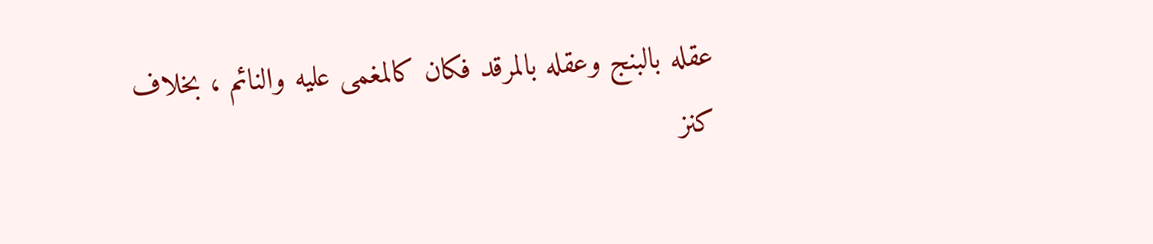عقله بالبنج وعقله بالمرقد فكان كالمغمى عليه والنائم ، بخلاف
كنز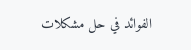الفوائد في حل مشكلات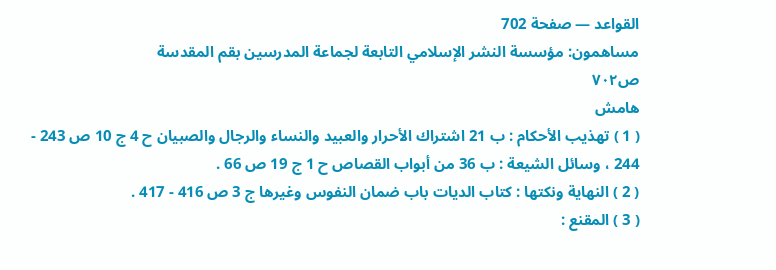القواعد — صفحة 702
مساهمون: مؤسسة النشر الإسلامي التابعة لجماعة المدرسين بقم المقدسة
ص٧٠٢
هامش
( 1 ) تهذيب الأحكام : ب 21 اشتراك الأحرار والعبيد والنساء والرجال والصبيان ح 4 ج 10 ص 243 - 244 ، وسائل الشيعة : ب 36 من أبواب القصاص ح 1 ج 19 ص 66 .
( 2 ) النهاية ونكتها : كتاب الديات باب ضمان النفوس وغيرها ج 3 ص 416 - 417 .
( 3 ) المقنع :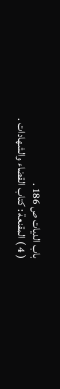باب الديات ص 186 .
( 4 ) المقنعة : كتاب القضاء والشهادات .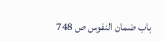باب ضمان النفوس ص 748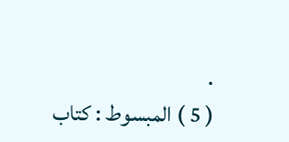.
( 5 ) المبسوط : كتاب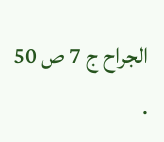الجراح ج 7 ص 50 .